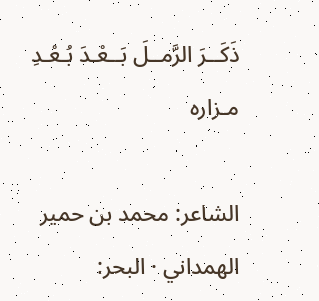ذَكَــرَ الرَّمــلَ بَــعْـدَ بُـعْـدِ مـزاره

الشاعر: محمد بن حمير الهمداني · البحر: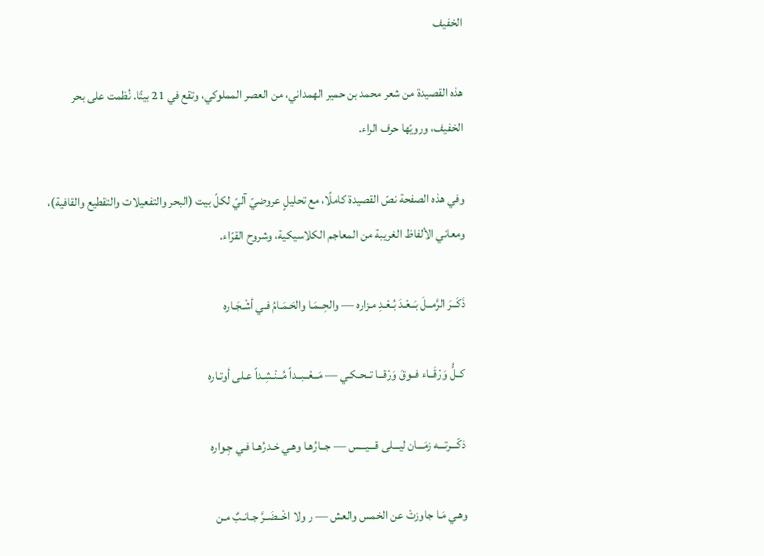الخفيف

هذه القصيدة من شعر محمد بن حمير الهمداني، من العصر المملوكي، وتقع في 21 بيتًا. نُظمت على بحر الخفيف، ورويّها حرف الراء.

وفي هذه الصفحة نصّ القصيدة كاملًا، مع تحليلٍ عروضيّ آليّ لكلّ بيت (البحر والتفعيلات والتقطيع والقافية)، ومعاني الألفاظ الغريبة من المعاجم الكلاسيكية، وشروح القرّاء.

ذَكَــرَ الرَّمــلَ بَــعْـدَ بُـعْـدِ مـزاره — والحِــمَـا والحَـمَـامُ فـي أشْـجَـاره

كــلُّ وَرْقَــاء فــوقَ وَرْقــا تــحـكـي — مَــعْــبــداً مُــنْـشِـداً عـلى أوتـاره

ذكّـــرتـــه زمَـــان ليـــلى قـــيـــس — جــارُهـا وهـي خـدرُهـا فـي جِـواره

وهـي مَـا جاوزتْ عن الخمس والعش — ر ولا اخْــضَــرَّ جـانـبٌ مـن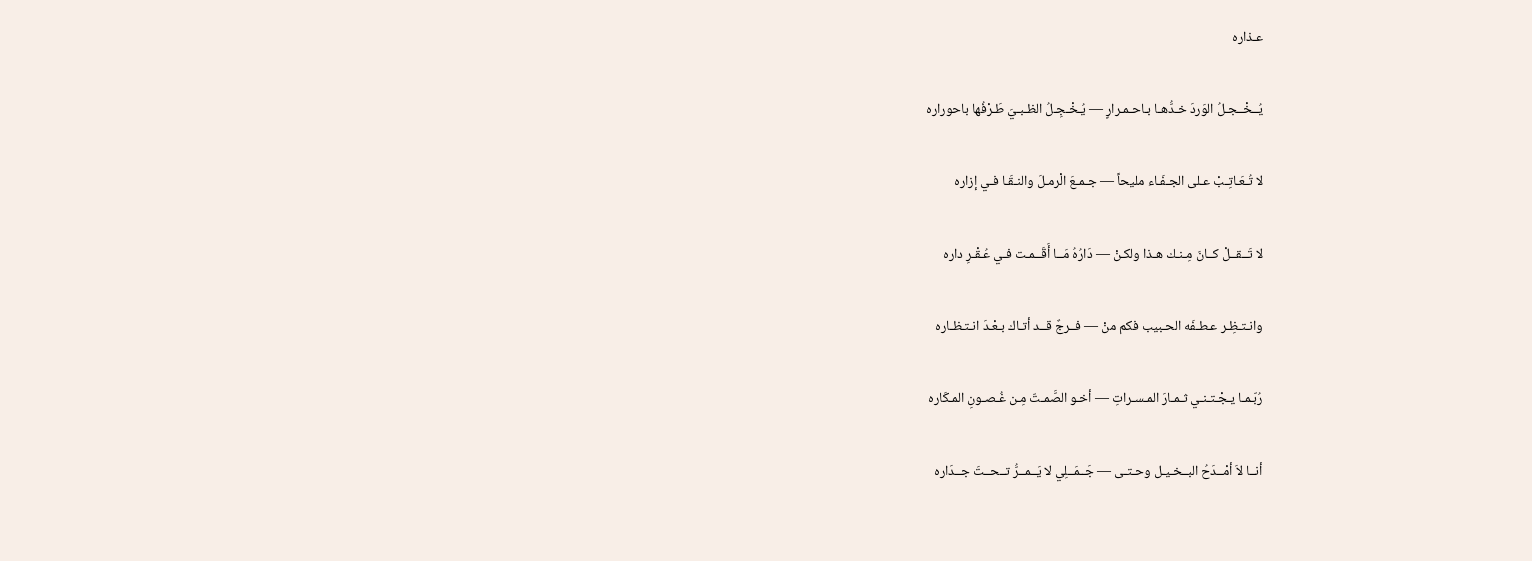عـذاره

يُــخْــجـلُ الوَردَ خـدُّهـا بـاحـمـرارٍ — يُـخْـجِـلُ الظـبـيَ طَـرْفُها باحوراره

لا تُـعَـاتِـبْ عـلى الجـفَـاء مليحاً — جـمـعَ الْرمـلَ والنـقَـا فـي إزاره

لا تَــقــلْ كــانَ مِـنـك هـذا ولكـنْ — دَارُهُ مَــا أَقَــمـت فـي عُـقْـرِ داره

وانـتـظِـر عـطـفَه الحـبيب فكم منْ — فــرجٌ قــد أتـاك بـعْـدَ انـتـظـاره

رُبّـمـا يـجْـتـنـي ثـمـارَ المـسـراتِ — أخـو الصَّمـتّ مِـن غُـصـونِ المـكَاره

أنــا لاَ أمْــدَحُ البــخـيـل وحـتـى — جَــمَــلِي لا يَــمــرُّ تــحــتَ جــدَاره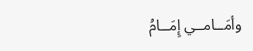وأمَــامــي إِمَــامُ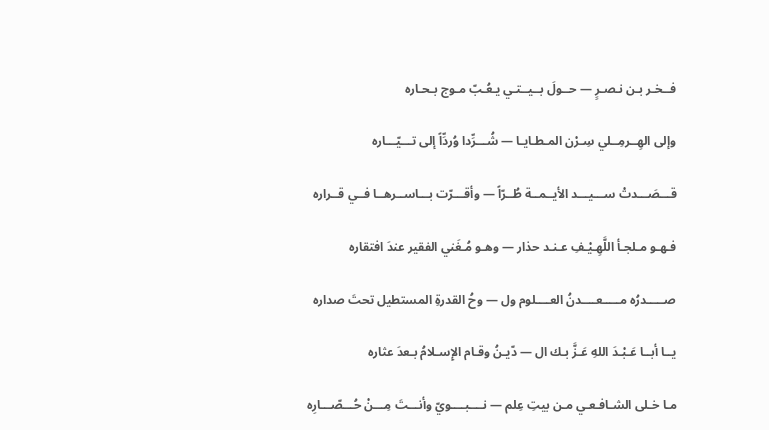فــخـر بـن نـصـرٍ — حــولَ بــيــتـي يـعُـبّ مـوج بـحـاره

وإلى الهِــرمِــلي سِـرْن المـطـايـا — شُـــرِّدا وُردِّاً إلى تـــيّـــاره

قـــصَـــدتْ ســـيـــد الأيــمــة طُــرّاً — وأقـــرّت بـــاســرهــا فــي قــراره

فـهـو مـلجـأ اللَّهِـيْـفِ عـنـد حذار — وهـو مُـغَني الفقير عندَ افتقاره

صـــــدرُه مـــــعــــدنُ العــــلوم ول — وحُ القدرةِ المستطيل تحتَ صداره

يــا أبــا عَـبْـدَ اللهِ عَـزَّ بـك ال — دّيـنُ وقـام الإِسـلامُ بـعدَ عثاره

مـا خـلى الشـافـعـي مـن بيتِ عِلم — نــــبــــويّ وأنـــتَ مِـــنْ حُـــصّـــارِه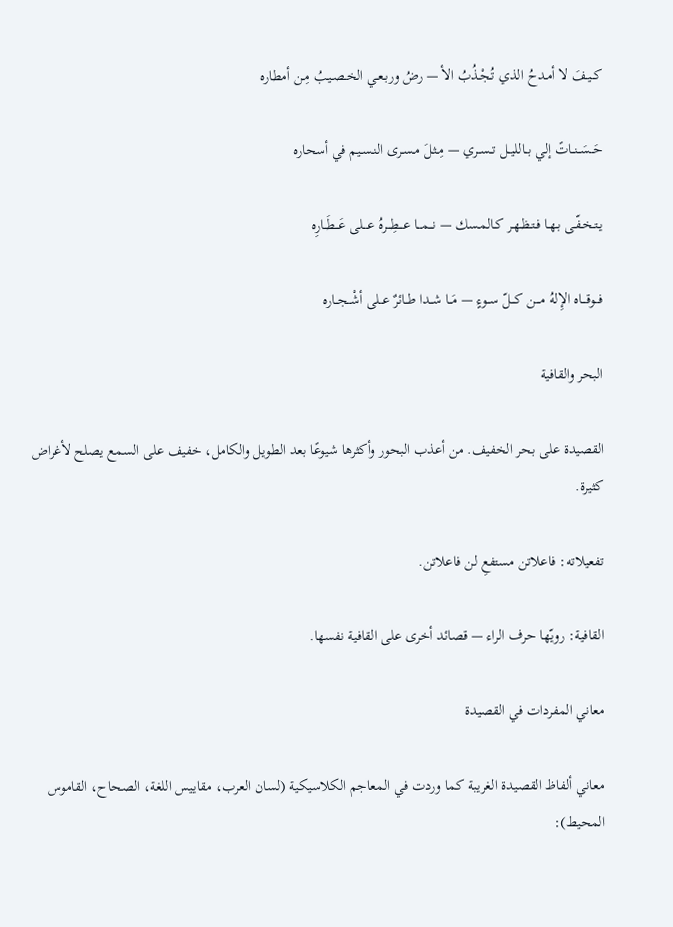كــيـفَ لا أمـدحُ الذي تُـجْـذُبُ الأ — رضُ وربـعـي الخـصـيـبُ مِـن أمطاره

حَــسَــنــاتً إلي بــالليــل تــســري — مِـثـلَ مـسـرى النـسـيم في أسحاره

يـتـخـفّـى بـهـا فـتـظـهـر كـالمـسك — نـــمـــا عـــطِـــرهُ عـــلى عَـــطَــارِه

فـــوقـــاه الإِلهُ مـــن كـــلّ ســوءٍ — مَــا شــدا طــائرٌ عــلى أشْــجــاره

البحر والقافية

القصيدة على بحر الخفيف. من أعذب البحور وأكثرها شيوعًا بعد الطويل والكامل، خفيف على السمع يصلح لأغراض كثيرة.

تفعيلاته: فاعلاتن مستفعِ لن فاعلاتن.

القافية: رويّها حرف الراء — قصائد أخرى على القافية نفسها.

معاني المفردات في القصيدة

معاني ألفاظ القصيدة الغريبة كما وردت في المعاجم الكلاسيكية (لسان العرب، مقاييس اللغة، الصحاح، القاموس المحيط):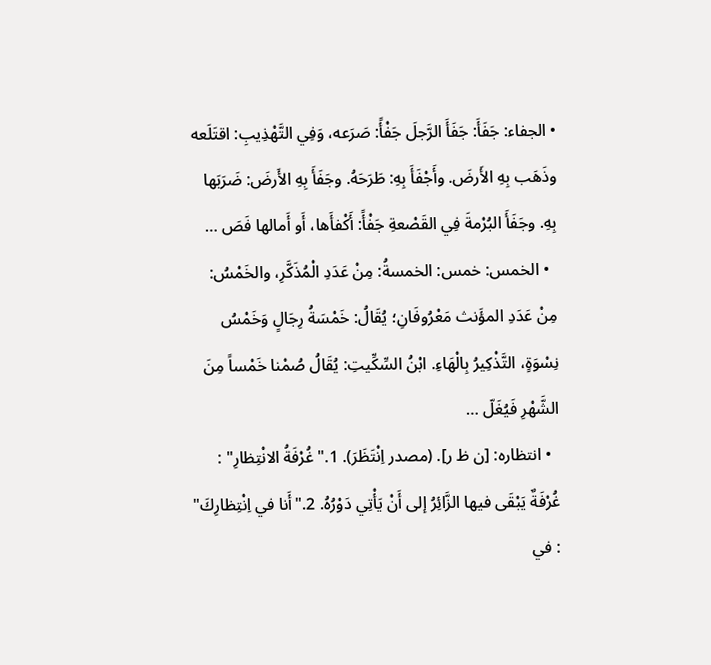• الجفاء: جَفَأَ: جَفَأَ الرَّجلَ جَفْأً: صَرَعه، وَفِي التَّهْذِيبِ: اقتَلَعه وذَهَب بِهِ الأَرضَ. وأَجْفَأَ بِهِ: طَرَحَهُ. وجَفَأَ بِهِ الأَرضَ: ضَرَبَها بِهِ. وجَفَأَ البُرْمةَ فِي القَصْعةِ جَفْأً: أَكْفأَها، أَو أَمالها فَصَ …
  • الخمس: خمس: الخمسةُ: مِنْ عَدَدِ الْمُذَكَّرِ، والخَمْسُ: مِنْ عَدَدِ المؤَنث مَعْرُوفَانِ؛ يُقَالُ: خَمْسَةُ رِجَالٍ وَخَمْسُ نِسْوَةٍ، التَّذْكِيرُ بِالْهَاءِ. ابْنُ السِّكِّيتِ: يُقَالُ صُمْنا خَمْساً مِنَ الشَّهْرِ فَيُغَلّ …
  • انتظاره: [ن ظ ر]. (مصدر اِنْتَظَرَ). 1."غُرْفَةُ الانْتِظارِ" : غُرْفَةٌ يَبْقَى فيها الزَّائِرُ إلى أَنْ يَأْتِي دَوْرُهُ. 2."أَنا في اِنْتِظارِكَ" : في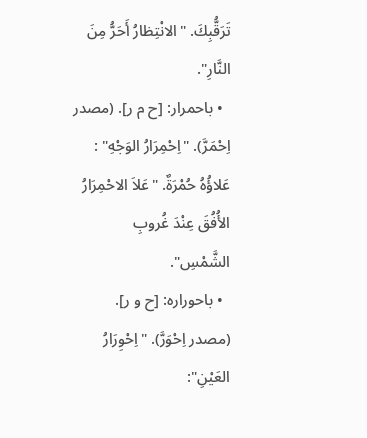تَرَقُّبِكَ. "الانْتِظارُ أَحَرُّ مِنَ النَّارِ".
  • باحمرار: [ح م ر]. (مصدر اِحْمَرَّ). "اِحْمِرَارُ الوَجْهِ" : عَلاؤُهُ حُمْرَةٌ. "عَلاَ الاحْمِرَارُ الأُفُقَ عِنْدَ غُروبِ الشَّمْسِ".
  • باحوراره: [ح و ر]. (مصدر اِحْوَرَّ). "اِحْوِرَارُ العَيْنِ":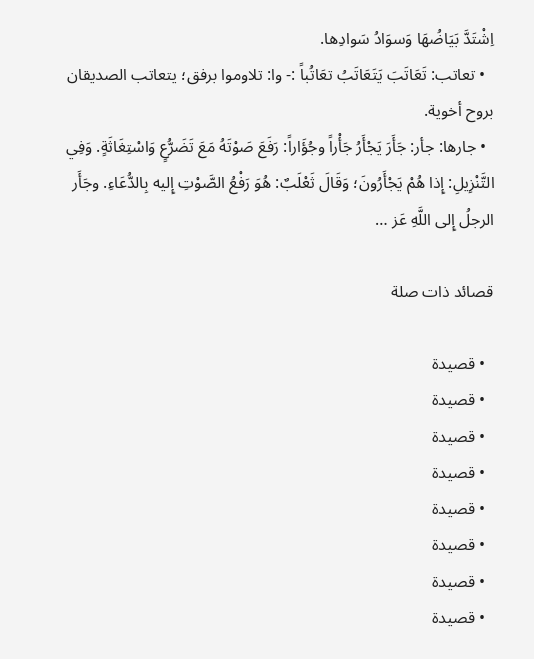اِشْتَدَّ بَيَاضُهَا وَسوَادُ سَوادِها.
  • تعاتب: تَعَاتَبَ يَتَعَاتَبُ تعَاتُباً :- وا: تلاوموا برفق؛ يتعاتب الصديقان بروح أخوية.
  • جارها: جأر: جَأَرَ يَجْأَرُ جَأْراً وجُؤَاراً: رَفَعَ صَوْتَهُ مَعَ تَضَرُّعٍ وَاسْتِغَاثَةٍ. وَفِي التَّنْزِيلِ: إِذا هُمْ يَجْأَرُونَ؛ وَقَالَ ثَعْلَبٌ: هُوَ رَفْعُ الصَّوْتِ إِليه بِالدُّعَاءِ. وجَأَر الرجلُ إِلى اللَّهِ عَز …

قصائد ذات صلة

  • قصيدة
  • قصيدة
  • قصيدة
  • قصيدة
  • قصيدة
  • قصيدة
  • قصيدة
  • قصيدة